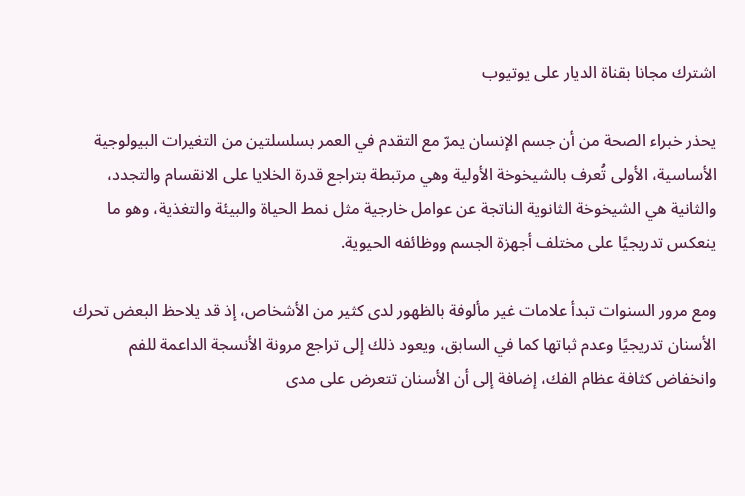اشترك مجانا بقناة الديار على يوتيوب

يحذر خبراء الصحة من أن جسم الإنسان يمرّ مع التقدم في العمر بسلسلتين من التغيرات البيولوجية الأساسية، الأولى تُعرف بالشيخوخة الأولية وهي مرتبطة بتراجع قدرة الخلايا على الانقسام والتجدد، والثانية هي الشيخوخة الثانوية الناتجة عن عوامل خارجية مثل نمط الحياة والبيئة والتغذية، وهو ما ينعكس تدريجيًا على مختلف أجهزة الجسم ووظائفه الحيوية.

ومع مرور السنوات تبدأ علامات غير مألوفة بالظهور لدى كثير من الأشخاص، إذ قد يلاحظ البعض تحرك الأسنان تدريجيًا وعدم ثباتها كما في السابق، ويعود ذلك إلى تراجع مرونة الأنسجة الداعمة للفم وانخفاض كثافة عظام الفك، إضافة إلى أن الأسنان تتعرض على مدى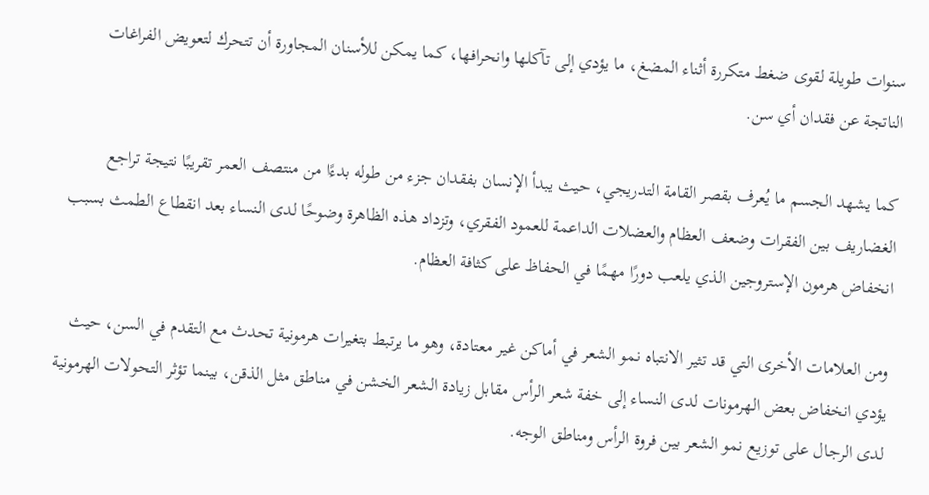سنوات طويلة لقوى ضغط متكررة أثناء المضغ، ما يؤدي إلى تآكلها وانحرافها، كما يمكن للأسنان المجاورة أن تتحرك لتعويض الفراغات الناتجة عن فقدان أي سن.

كما يشهد الجسم ما يُعرف بقصر القامة التدريجي، حيث يبدأ الإنسان بفقدان جزء من طوله بدءًا من منتصف العمر تقريبًا نتيجة تراجع الغضاريف بين الفقرات وضعف العظام والعضلات الداعمة للعمود الفقري، وتزداد هذه الظاهرة وضوحًا لدى النساء بعد انقطاع الطمث بسبب انخفاض هرمون الإستروجين الذي يلعب دورًا مهمًا في الحفاظ على كثافة العظام.

ومن العلامات الأخرى التي قد تثير الانتباه نمو الشعر في أماكن غير معتادة، وهو ما يرتبط بتغيرات هرمونية تحدث مع التقدم في السن، حيث يؤدي انخفاض بعض الهرمونات لدى النساء إلى خفة شعر الرأس مقابل زيادة الشعر الخشن في مناطق مثل الذقن، بينما تؤثر التحولات الهرمونية لدى الرجال على توزيع نمو الشعر بين فروة الرأس ومناطق الوجه.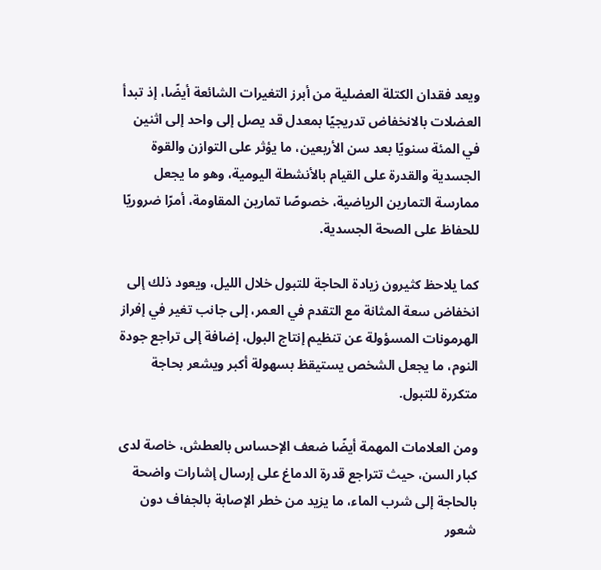ويعد فقدان الكتلة العضلية من أبرز التغيرات الشائعة أيضًا، إذ تبدأ العضلات بالانخفاض تدريجيًا بمعدل قد يصل إلى واحد إلى اثنين في المئة سنويًا بعد سن الأربعين، ما يؤثر على التوازن والقوة الجسدية والقدرة على القيام بالأنشطة اليومية، وهو ما يجعل ممارسة التمارين الرياضية، خصوصًا تمارين المقاومة، أمرًا ضروريًا للحفاظ على الصحة الجسدية.

كما يلاحظ كثيرون زيادة الحاجة للتبول خلال الليل، ويعود ذلك إلى انخفاض سعة المثانة مع التقدم في العمر، إلى جانب تغير في إفراز الهرمونات المسؤولة عن تنظيم إنتاج البول، إضافة إلى تراجع جودة النوم، ما يجعل الشخص يستيقظ بسهولة أكبر ويشعر بحاجة متكررة للتبول.

ومن العلامات المهمة أيضًا ضعف الإحساس بالعطش، خاصة لدى كبار السن، حيث تتراجع قدرة الدماغ على إرسال إشارات واضحة بالحاجة إلى شرب الماء، ما يزيد من خطر الإصابة بالجفاف دون شعور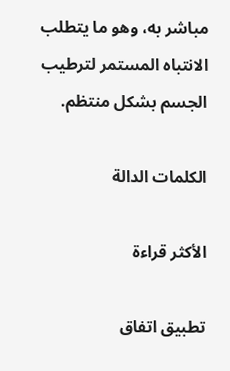مباشر به، وهو ما يتطلب الانتباه المستمر لترطيب الجسم بشكل منتظم.

الكلمات الدالة

الأكثر قراءة

تطبيق اتفاق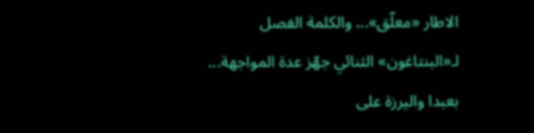الاطار «معلّق»... والكلمة الفصل لـ«البنتاغون» الثنائي جهّز عدة المواجهة... بعبدا واليرزة على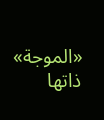«الموجة» ذاتها